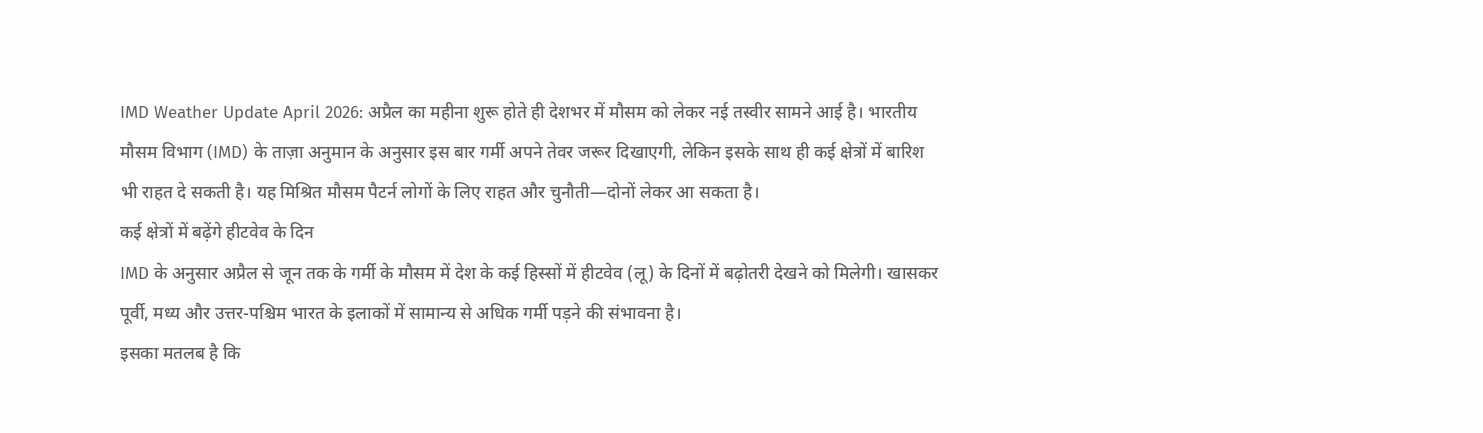IMD Weather Update April 2026: अप्रैल का महीना शुरू होते ही देशभर में मौसम को लेकर नई तस्वीर सामने आई है। भारतीय मौसम विभाग (IMD) के ताज़ा अनुमान के अनुसार इस बार गर्मी अपने तेवर जरूर दिखाएगी, लेकिन इसके साथ ही कई क्षेत्रों में बारिश भी राहत दे सकती है। यह मिश्रित मौसम पैटर्न लोगों के लिए राहत और चुनौती—दोनों लेकर आ सकता है।
कई क्षेत्रों में बढ़ेंगे हीटवेव के दिन
IMD के अनुसार अप्रैल से जून तक के गर्मी के मौसम में देश के कई हिस्सों में हीटवेव (लू) के दिनों में बढ़ोतरी देखने को मिलेगी। खासकर पूर्वी, मध्य और उत्तर-पश्चिम भारत के इलाकों में सामान्य से अधिक गर्मी पड़ने की संभावना है।
इसका मतलब है कि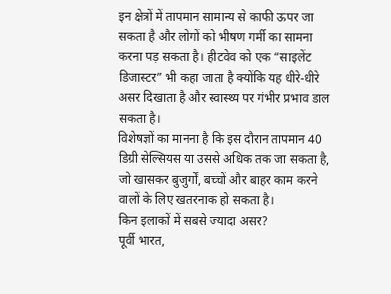इन क्षेत्रों में तापमान सामान्य से काफी ऊपर जा सकता है और लोगों को भीषण गर्मी का सामना करना पड़ सकता है। हीटवेव को एक “साइलेंट डिजास्टर” भी कहा जाता है क्योंकि यह धीरे-धीरे असर दिखाता है और स्वास्थ्य पर गंभीर प्रभाव डाल सकता है।
विशेषज्ञों का मानना है कि इस दौरान तापमान 40 डिग्री सेल्सियस या उससे अधिक तक जा सकता है, जो खासकर बुजुर्गों, बच्चों और बाहर काम करने वालों के लिए खतरनाक हो सकता है।
किन इलाकों में सबसे ज्यादा असर?
पूर्वी भारत,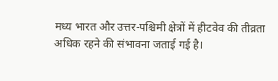मध्य भारत और उत्तर-पश्चिमी क्षेत्रों में हीटवेव की तीव्रता अधिक रहने की संभावना जताई गई है।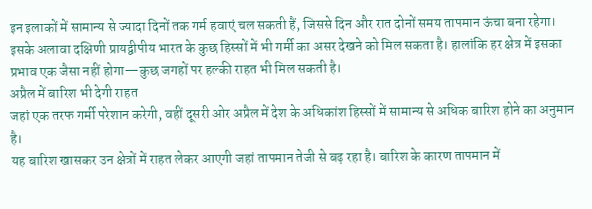इन इलाकों में सामान्य से ज्यादा दिनों तक गर्म हवाएं चल सकती हैं, जिससे दिन और रात दोनों समय तापमान ऊंचा बना रहेगा।
इसके अलावा दक्षिणी प्रायद्वीपीय भारत के कुछ हिस्सों में भी गर्मी का असर देखने को मिल सकता है। हालांकि हर क्षेत्र में इसका प्रभाव एक जैसा नहीं होगा—कुछ जगहों पर हल्की राहत भी मिल सकती है।
अप्रैल में बारिश भी देगी राहत
जहां एक तरफ गर्मी परेशान करेगी, वहीं दूसरी ओर अप्रैल में देश के अधिकांश हिस्सों में सामान्य से अधिक बारिश होने का अनुमान है।
यह बारिश खासकर उन क्षेत्रों में राहत लेकर आएगी जहां तापमान तेजी से बढ़ रहा है। बारिश के कारण तापमान में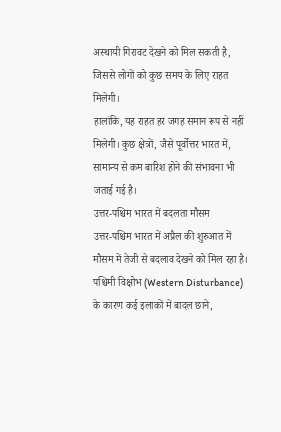अस्थायी गिरावट देखने को मिल सकती है, जिससे लोगों को कुछ समय के लिए राहत मिलेगी।
हालांकि, यह राहत हर जगह समान रूप से नहीं मिलेगी। कुछ क्षेत्रों, जैसे पूर्वोत्तर भारत में, सामान्य से कम बारिश होने की संभावना भी जताई गई है।
उत्तर-पश्चिम भारत में बदलता मौसम
उत्तर-पश्चिम भारत में अप्रैल की शुरुआत में मौसम में तेजी से बदलाव देखने को मिल रहा है। पश्चिमी विक्षोभ (Western Disturbance) के कारण कई इलाकों में बादल छाने,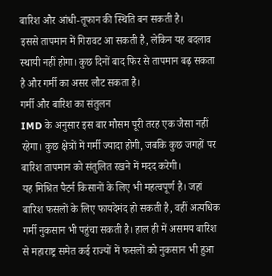बारिश और आंधी-तूफान की स्थिति बन सकती है।
इससे तापमान में गिरावट आ सकती है, लेकिन यह बदलाव स्थायी नहीं होगा। कुछ दिनों बाद फिर से तापमान बढ़ सकता है और गर्मी का असर लौट सकता है।
गर्मी और बारिश का संतुलन
IMD के अनुसार इस बार मौसम पूरी तरह एक जैसा नहीं रहेगा। कुछ क्षेत्रों में गर्मी ज्यादा होगी, जबकि कुछ जगहों पर बारिश तापमान को संतुलित रखने में मदद करेगी।
यह मिश्रित पैटर्न किसानों के लिए भी महत्वपूर्ण है। जहां बारिश फसलों के लिए फायदेमंद हो सकती है, वहीं अत्यधिक गर्मी नुकसान भी पहुंचा सकती है। हाल ही में असमय बारिश से महाराष्ट्र समेत कई राज्यों में फसलों को नुकसान भी हुआ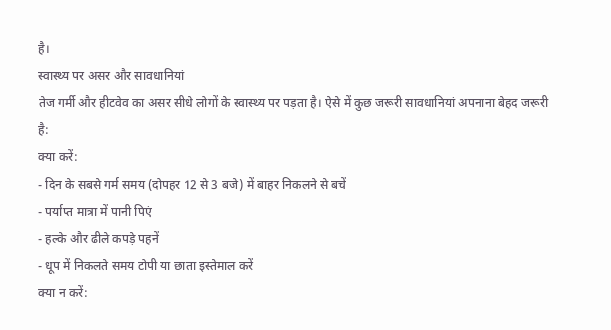है।
स्वास्थ्य पर असर और सावधानियां
तेज गर्मी और हीटवेव का असर सीधे लोगों के स्वास्थ्य पर पड़ता है। ऐसे में कुछ जरूरी सावधानियां अपनाना बेहद जरूरी है:
क्या करें:
- दिन के सबसे गर्म समय (दोपहर 12 से 3 बजे) में बाहर निकलने से बचें
- पर्याप्त मात्रा में पानी पिएं
- हल्के और ढीले कपड़े पहनें
- धूप में निकलते समय टोपी या छाता इस्तेमाल करें
क्या न करें: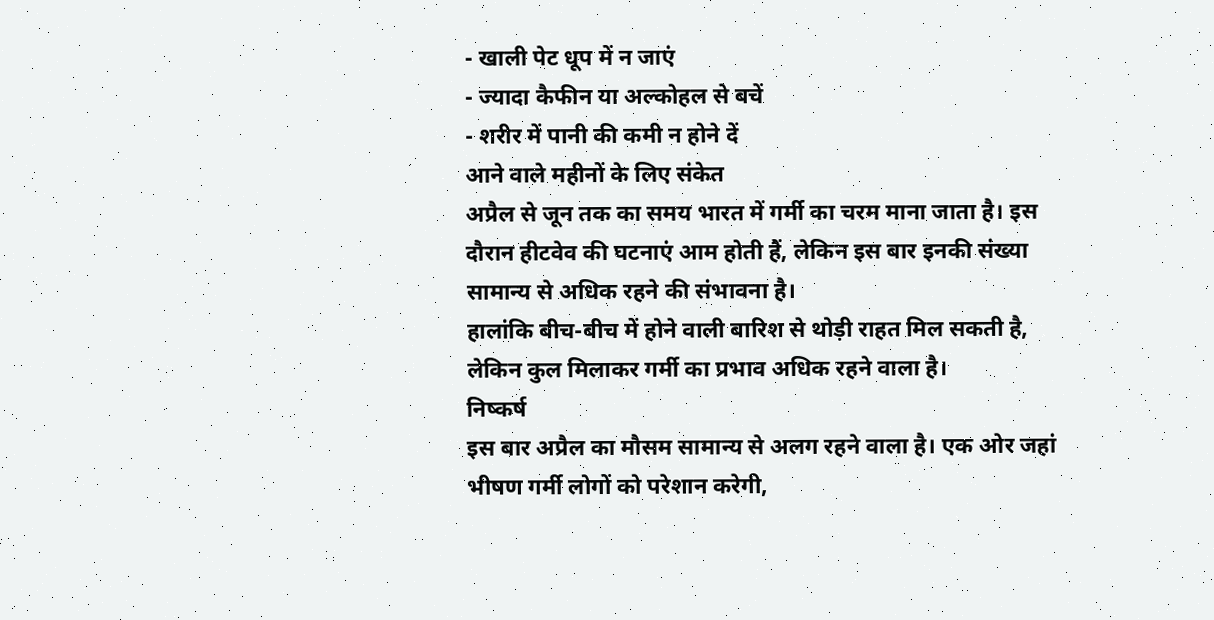- खाली पेट धूप में न जाएं
- ज्यादा कैफीन या अल्कोहल से बचें
- शरीर में पानी की कमी न होने दें
आने वाले महीनों के लिए संकेत
अप्रैल से जून तक का समय भारत में गर्मी का चरम माना जाता है। इस दौरान हीटवेव की घटनाएं आम होती हैं, लेकिन इस बार इनकी संख्या सामान्य से अधिक रहने की संभावना है।
हालांकि बीच-बीच में होने वाली बारिश से थोड़ी राहत मिल सकती है, लेकिन कुल मिलाकर गर्मी का प्रभाव अधिक रहने वाला है।
निष्कर्ष
इस बार अप्रैल का मौसम सामान्य से अलग रहने वाला है। एक ओर जहां भीषण गर्मी लोगों को परेशान करेगी,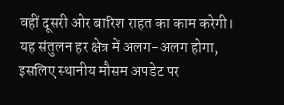वहीं दूसरी ओर बारिश राहत का काम करेगी। यह संतुलन हर क्षेत्र में अलग-अलग होगा, इसलिए स्थानीय मौसम अपडेट पर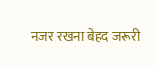नजर रखना बेहद जरूरी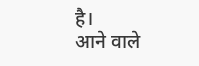है।
आने वाले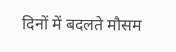दिनों में बदलते मौसम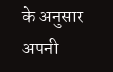के अनुसार अपनी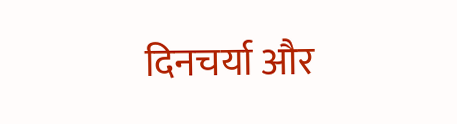दिनचर्या और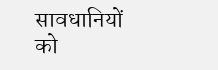सावधानियों को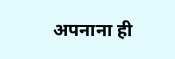अपनाना ही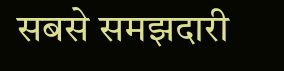सबसे समझदारी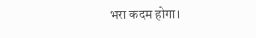भरा कदम होगा।